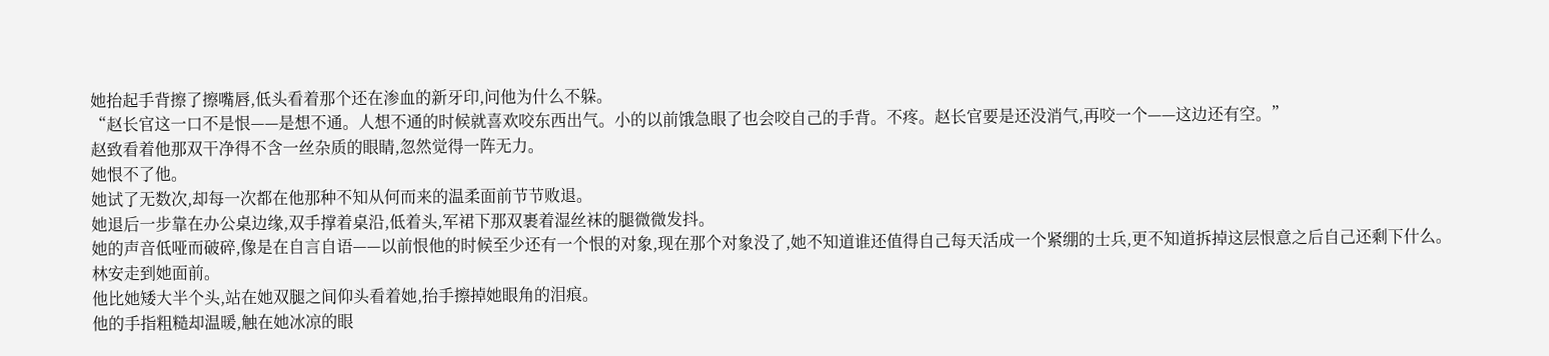她抬起手背擦了擦嘴唇,低头看着那个还在渗血的新牙印,问他为什么不躲。
“赵长官这一口不是恨——是想不通。人想不通的时候就喜欢咬东西出气。小的以前饿急眼了也会咬自己的手背。不疼。赵长官要是还没消气,再咬一个——这边还有空。”
赵致看着他那双干净得不含一丝杂质的眼睛,忽然觉得一阵无力。
她恨不了他。
她试了无数次,却每一次都在他那种不知从何而来的温柔面前节节败退。
她退后一步靠在办公桌边缘,双手撑着桌沿,低着头,军裙下那双裹着湿丝袜的腿微微发抖。
她的声音低哑而破碎,像是在自言自语——以前恨他的时候至少还有一个恨的对象,现在那个对象没了,她不知道谁还值得自己每天活成一个紧绷的士兵,更不知道拆掉这层恨意之后自己还剩下什么。
林安走到她面前。
他比她矮大半个头,站在她双腿之间仰头看着她,抬手擦掉她眼角的泪痕。
他的手指粗糙却温暖,触在她冰凉的眼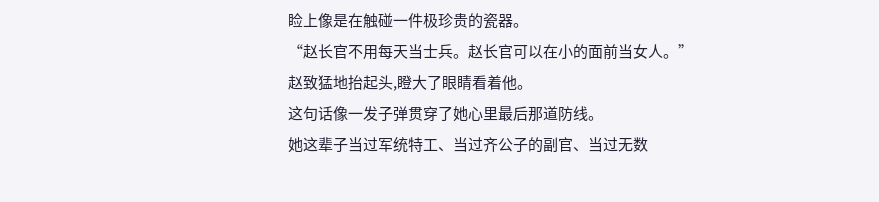睑上像是在触碰一件极珍贵的瓷器。
“赵长官不用每天当士兵。赵长官可以在小的面前当女人。”
赵致猛地抬起头,瞪大了眼睛看着他。
这句话像一发子弹贯穿了她心里最后那道防线。
她这辈子当过军统特工、当过齐公子的副官、当过无数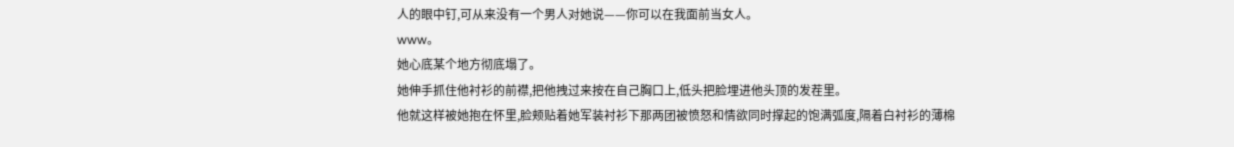人的眼中钉,可从来没有一个男人对她说——你可以在我面前当女人。
www。
她心底某个地方彻底塌了。
她伸手抓住他衬衫的前襟,把他拽过来按在自己胸口上,低头把脸埋进他头顶的发茬里。
他就这样被她抱在怀里,脸颊贴着她军装衬衫下那两团被愤怒和情欲同时撑起的饱满弧度,隔着白衬衫的薄棉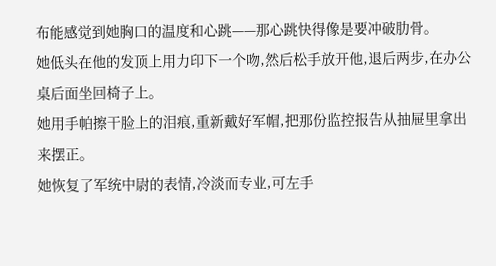布能感觉到她胸口的温度和心跳——那心跳快得像是要冲破肋骨。
她低头在他的发顶上用力印下一个吻,然后松手放开他,退后两步,在办公桌后面坐回椅子上。
她用手帕擦干脸上的泪痕,重新戴好军帽,把那份监控报告从抽屉里拿出来摆正。
她恢复了军统中尉的表情,冷淡而专业,可左手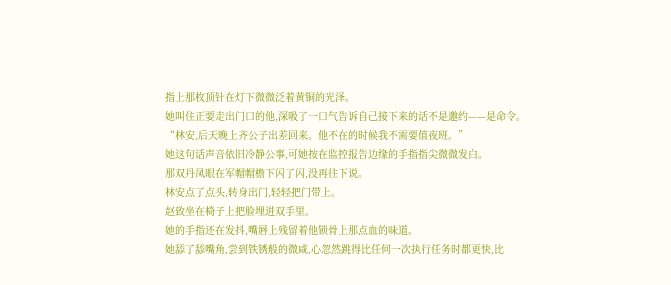指上那枚顶针在灯下微微泛着黄铜的光泽。
她叫住正要走出门口的他,深吸了一口气告诉自己接下来的话不是邀约——是命令。
“林安,后天晚上齐公子出差回来。他不在的时候我不需要值夜班。”
她这句话声音依旧冷静公事,可她按在监控报告边缘的手指指尖微微发白。
那双丹凤眼在军帽帽檐下闪了闪,没再往下说。
林安点了点头,转身出门,轻轻把门带上。
赵致坐在椅子上把脸埋进双手里。
她的手指还在发抖,嘴唇上残留着他锁骨上那点血的味道。
她舔了舔嘴角,尝到铁锈般的微咸,心忽然跳得比任何一次执行任务时都更快,比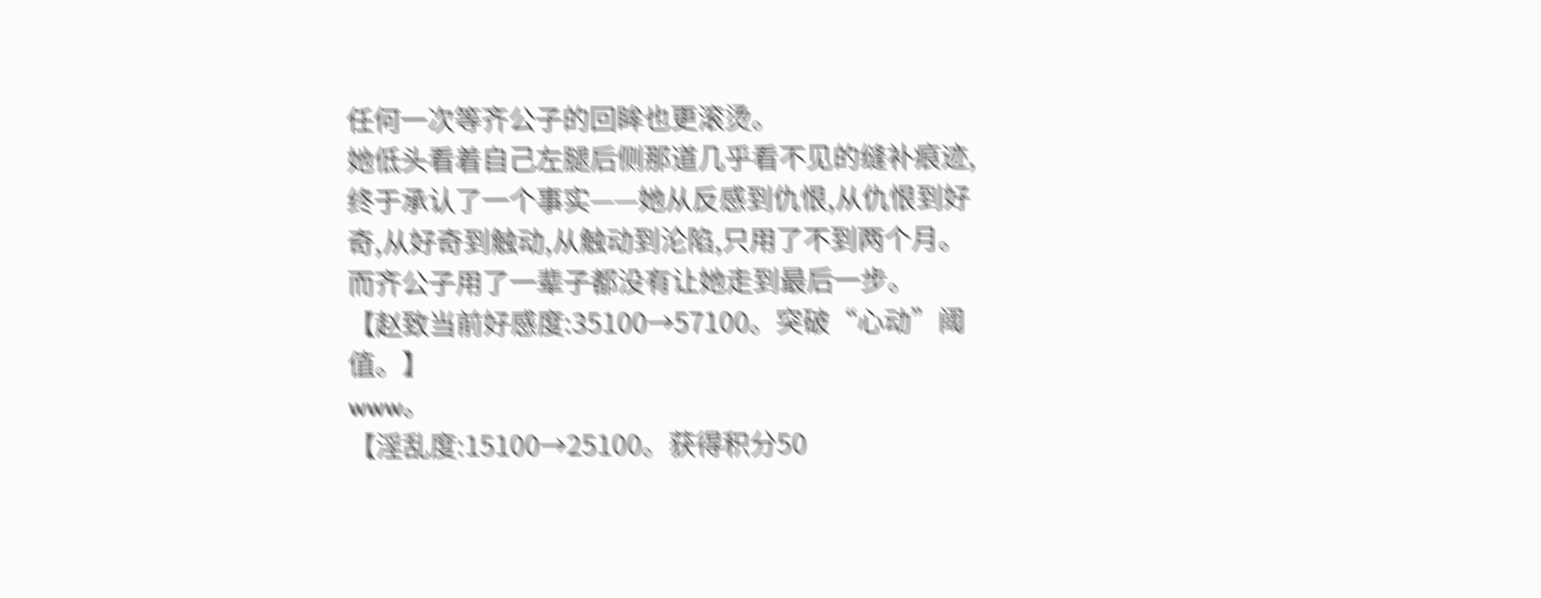任何一次等齐公子的回眸也更滚烫。
她低头看着自己左腿后侧那道几乎看不见的缝补痕迹,终于承认了一个事实——她从反感到仇恨,从仇恨到好奇,从好奇到触动,从触动到沦陷,只用了不到两个月。
而齐公子用了一辈子都没有让她走到最后一步。
【赵致当前好感度:35100→57100。突破“心动”阈值。】
www。
【淫乱度:15100→25100。获得积分50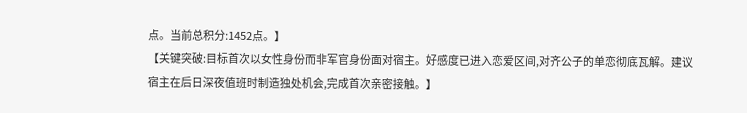点。当前总积分:1452点。】
【关键突破:目标首次以女性身份而非军官身份面对宿主。好感度已进入恋爱区间,对齐公子的单恋彻底瓦解。建议宿主在后日深夜值班时制造独处机会,完成首次亲密接触。】